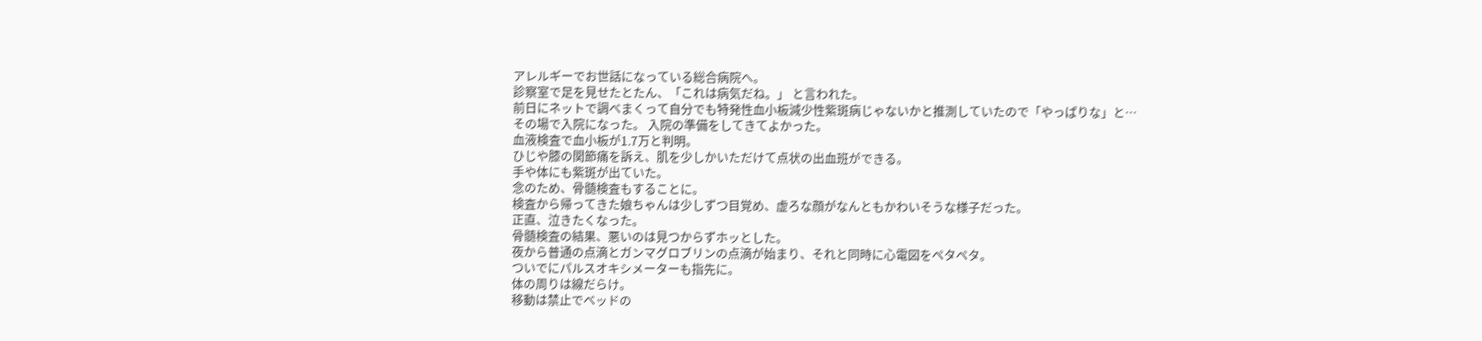アレルギーでお世話になっている総合病院へ。
診察室で足を見せたとたん、「これは病気だね。」 と言われた。
前日にネットで調べまくって自分でも特発性血小板減少性紫斑病じゃないかと推測していたので「やっぱりな」と…
その場で入院になった。 入院の準備をしてきてよかった。
血液検査で血小板が1.7万と判明。
ひじや膝の関節痛を訴え、肌を少しかいただけて点状の出血班ができる。
手や体にも紫斑が出ていた。
念のため、骨髄検査もすることに。
検査から帰ってきた娘ちゃんは少しずつ目覚め、虚ろな顔がなんともかわいそうな様子だった。
正直、泣きたくなった。
骨髄検査の結果、悪いのは見つからずホッとした。
夜から普通の点滴とガンマグロブリンの点滴が始まり、それと同時に心電図をペタペタ。
ついでにパルスオキシメーターも指先に。
体の周りは線だらけ。
移動は禁止でベッドの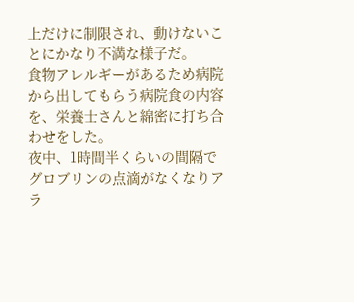上だけに制限され、動けないことにかなり不満な様子だ。
食物アレルギーがあるため病院から出してもらう病院食の内容を、栄養士さんと綿密に打ち合わせをした。
夜中、1時間半くらいの間隔でグロブリンの点滴がなくなりアラ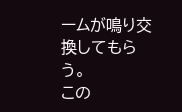ームが鳴り交換してもらう。
この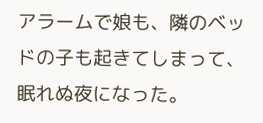アラームで娘も、隣のベッドの子も起きてしまって、眠れぬ夜になった。